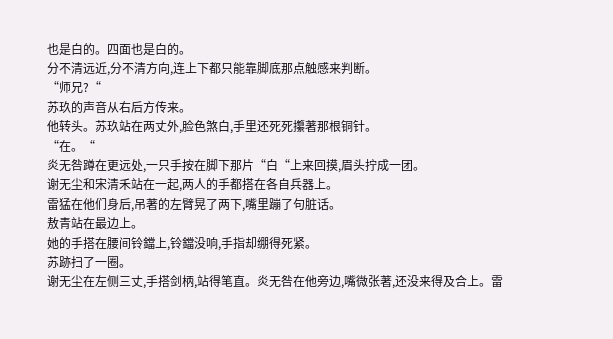也是白的。四面也是白的。
分不清远近,分不清方向,连上下都只能靠脚底那点触感来判断。
“师兄?“
苏玖的声音从右后方传来。
他转头。苏玖站在两丈外,脸色煞白,手里还死死攥著那根铜针。
“在。“
炎无咎蹲在更远处,一只手按在脚下那片“白“上来回摸,眉头拧成一团。
谢无尘和宋清禾站在一起,两人的手都搭在各自兵器上。
雷猛在他们身后,吊著的左臂晃了两下,嘴里蹦了句脏话。
敖青站在最边上。
她的手搭在腰间铃鐺上,铃鐺没响,手指却绷得死紧。
苏跡扫了一圈。
谢无尘在左侧三丈,手搭剑柄,站得笔直。炎无咎在他旁边,嘴微张著,还没来得及合上。雷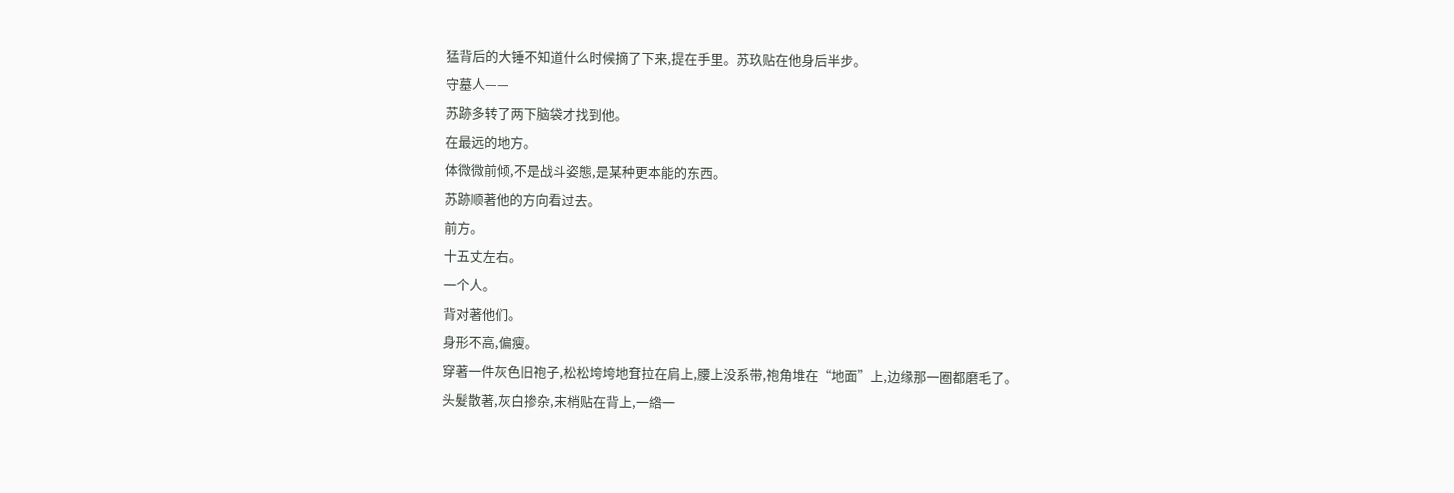猛背后的大锤不知道什么时候摘了下来,提在手里。苏玖贴在他身后半步。
守墓人——
苏跡多转了两下脑袋才找到他。
在最远的地方。
体微微前倾,不是战斗姿態,是某种更本能的东西。
苏跡顺著他的方向看过去。
前方。
十五丈左右。
一个人。
背对著他们。
身形不高,偏瘦。
穿著一件灰色旧袍子,松松垮垮地耷拉在肩上,腰上没系带,袍角堆在“地面”上,边缘那一圈都磨毛了。
头髮散著,灰白掺杂,末梢贴在背上,一綹一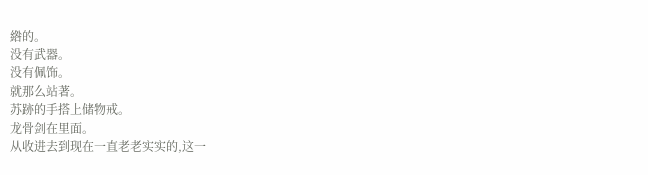綹的。
没有武器。
没有佩饰。
就那么站著。
苏跡的手搭上储物戒。
龙骨剑在里面。
从收进去到现在一直老老实实的,这一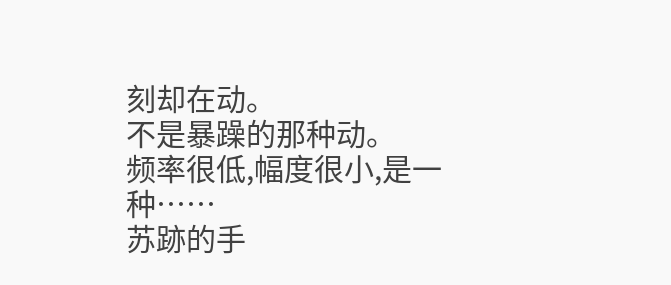刻却在动。
不是暴躁的那种动。
频率很低,幅度很小,是一种……
苏跡的手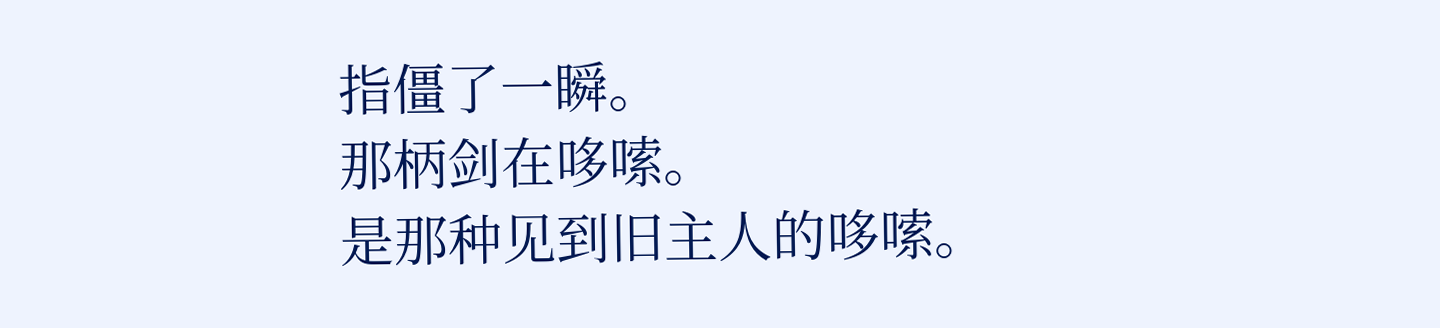指僵了一瞬。
那柄剑在哆嗦。
是那种见到旧主人的哆嗦。